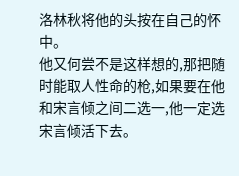洛林秋将他的头按在自己的怀中。
他又何尝不是这样想的,那把随时能取人性命的枪,如果要在他和宋言倾之间二选一,他一定选宋言倾活下去。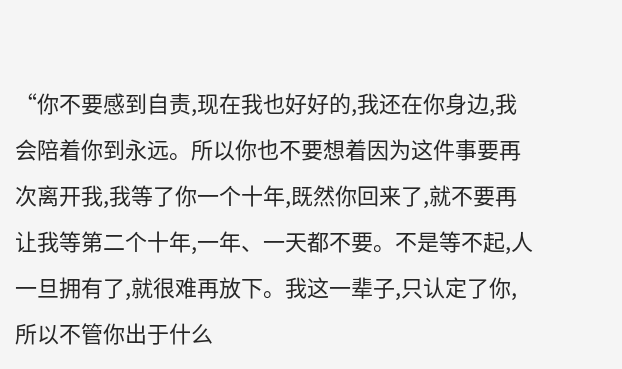“你不要感到自责,现在我也好好的,我还在你身边,我会陪着你到永远。所以你也不要想着因为这件事要再次离开我,我等了你一个十年,既然你回来了,就不要再让我等第二个十年,一年、一天都不要。不是等不起,人一旦拥有了,就很难再放下。我这一辈子,只认定了你,所以不管你出于什么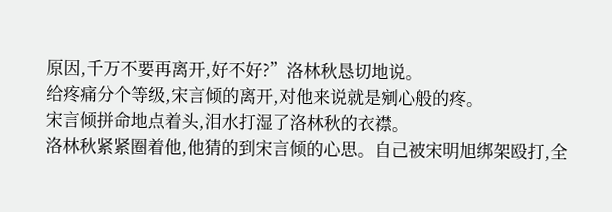原因,千万不要再离开,好不好?”洛林秋恳切地说。
给疼痛分个等级,宋言倾的离开,对他来说就是剜心般的疼。
宋言倾拼命地点着头,泪水打湿了洛林秋的衣襟。
洛林秋紧紧圈着他,他猜的到宋言倾的心思。自己被宋明旭绑架殴打,全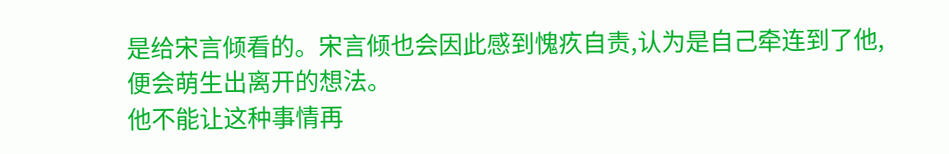是给宋言倾看的。宋言倾也会因此感到愧疚自责,认为是自己牵连到了他,便会萌生出离开的想法。
他不能让这种事情再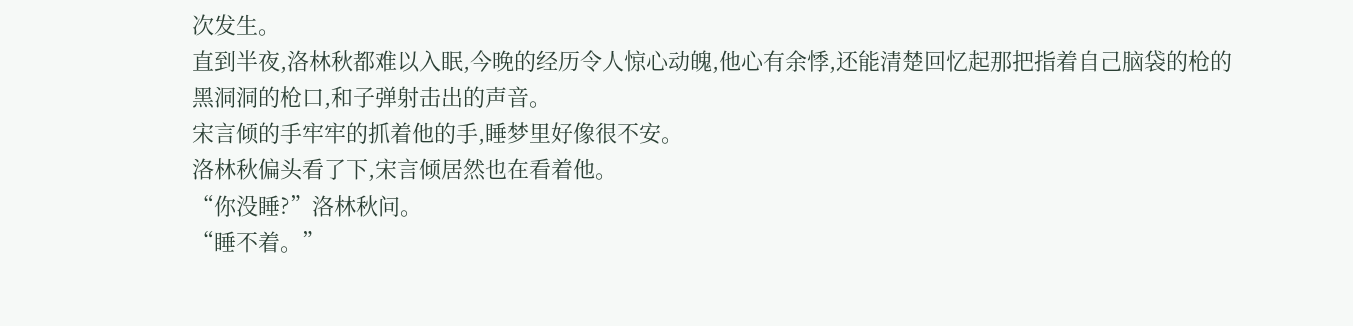次发生。
直到半夜,洛林秋都难以入眠,今晚的经历令人惊心动魄,他心有余悸,还能清楚回忆起那把指着自己脑袋的枪的黑洞洞的枪口,和子弹射击出的声音。
宋言倾的手牢牢的抓着他的手,睡梦里好像很不安。
洛林秋偏头看了下,宋言倾居然也在看着他。
“你没睡?”洛林秋问。
“睡不着。”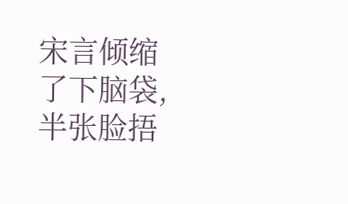宋言倾缩了下脑袋,半张脸捂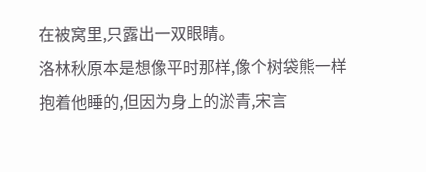在被窝里,只露出一双眼睛。
洛林秋原本是想像平时那样,像个树袋熊一样抱着他睡的,但因为身上的淤青,宋言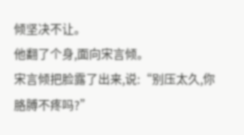倾坚决不让。
他翻了个身,面向宋言倾。
宋言倾把脸露了出来,说:“别压太久,你胳膊不疼吗?”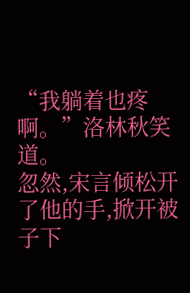“我躺着也疼啊。”洛林秋笑道。
忽然,宋言倾松开了他的手,掀开被子下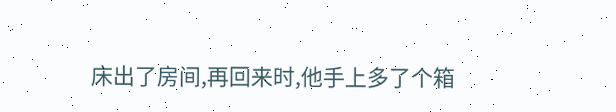床出了房间,再回来时,他手上多了个箱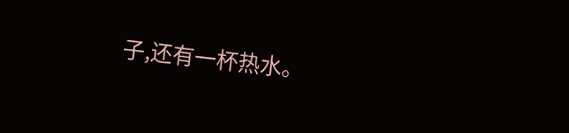子,还有一杯热水。